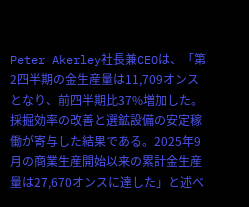Peter Akerley社長兼CEOは、「第2四半期の金生産量は11,709オンスとなり、前四半期比37%増加した。採掘効率の改善と選鉱設備の安定稼働が寄与した結果である。2025年9月の商業生産開始以来の累計金生産量は27,670オンスに達した」と述べ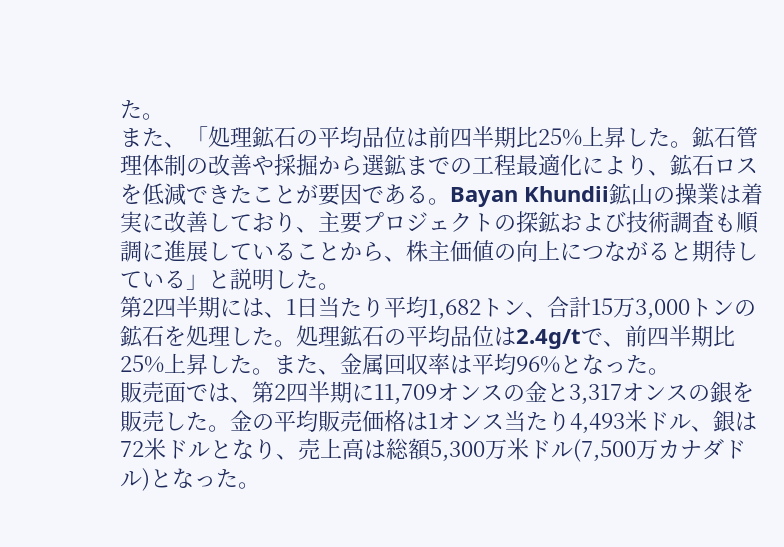た。
また、「処理鉱石の平均品位は前四半期比25%上昇した。鉱石管理体制の改善や採掘から選鉱までの工程最適化により、鉱石ロスを低減できたことが要因である。Bayan Khundii鉱山の操業は着実に改善しており、主要プロジェクトの探鉱および技術調査も順調に進展していることから、株主価値の向上につながると期待している」と説明した。
第2四半期には、1日当たり平均1,682トン、合計15万3,000トンの鉱石を処理した。処理鉱石の平均品位は2.4g/tで、前四半期比25%上昇した。また、金属回収率は平均96%となった。
販売面では、第2四半期に11,709オンスの金と3,317オンスの銀を販売した。金の平均販売価格は1オンス当たり4,493米ドル、銀は72米ドルとなり、売上高は総額5,300万米ドル(7,500万カナダドル)となった。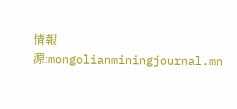情報源:mongolianminingjournal.mn